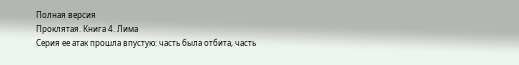Полная версия
Проклятая. Книга 4. Лима
Серия ее атак прошла впустую: часть была отбита, часть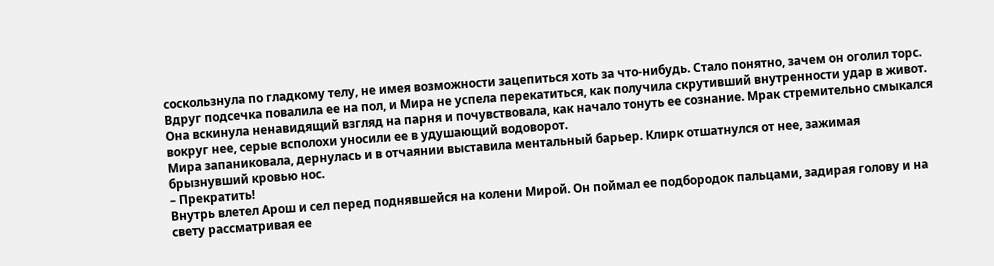соскользнула по гладкому телу, не имея возможности зацепиться хоть за что-нибудь. Стало понятно, зачем он оголил торс.
Вдруг подсечка повалила ее на пол, и Мира не успела перекатиться, как получила скрутивший внутренности удар в живот. Она вскинула ненавидящий взгляд на парня и почувствовала, как начало тонуть ее сознание. Мрак стремительно смыкался вокруг нее, серые всполохи уносили ее в удушающий водоворот.
Мира запаниковала, дернулась и в отчаянии выставила ментальный барьер. Клирк отшатнулся от нее, зажимая брызнувший кровью нос.
– Прекратить!
Внутрь влетел Арош и сел перед поднявшейся на колени Мирой. Он поймал ее подбородок пальцами, задирая голову и на свету рассматривая ее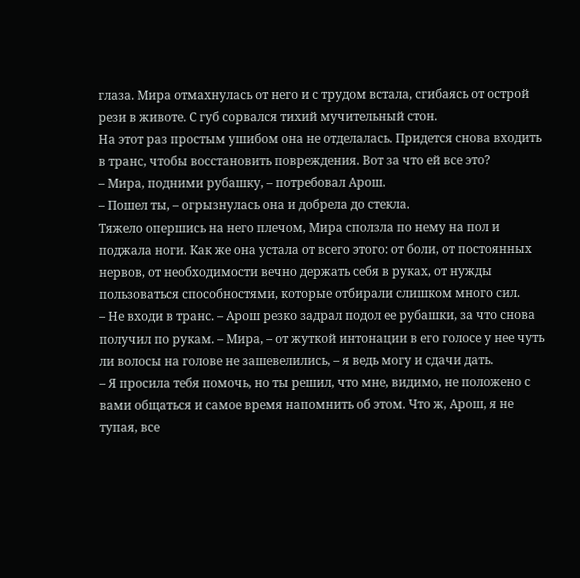глаза. Мира отмахнулась от него и с трудом встала, сгибаясь от острой рези в животе. С губ сорвался тихий мучительный стон.
На этот раз простым ушибом она не отделалась. Придется снова входить в транс, чтобы восстановить повреждения. Вот за что ей все это?
– Мира, подними рубашку, – потребовал Арош.
– Пошел ты, – огрызнулась она и добрела до стекла.
Тяжело опершись на него плечом, Мира сползла по нему на пол и поджала ноги. Как же она устала от всего этого: от боли, от постоянных нервов, от необходимости вечно держать себя в руках, от нужды пользоваться способностями, которые отбирали слишком много сил.
– Не входи в транс. – Арош резко задрал подол ее рубашки, за что снова получил по рукам. – Мира, – от жуткой интонации в его голосе у нее чуть ли волосы на голове не зашевелились, – я ведь могу и сдачи дать.
– Я просила тебя помочь, но ты решил, что мне, видимо, не положено с вами общаться и самое время напомнить об этом. Что ж, Арош, я не тупая, все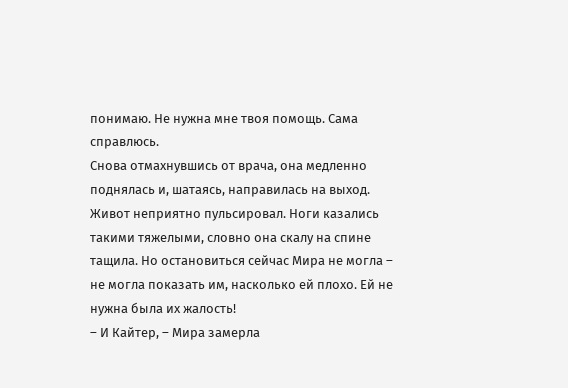понимаю. Не нужна мне твоя помощь. Сама справлюсь.
Снова отмахнувшись от врача, она медленно поднялась и, шатаясь, направилась на выход. Живот неприятно пульсировал. Ноги казались такими тяжелыми, словно она скалу на спине тащила. Но остановиться сейчас Мира не могла – не могла показать им, насколько ей плохо. Ей не нужна была их жалость!
– И Кайтер, – Мира замерла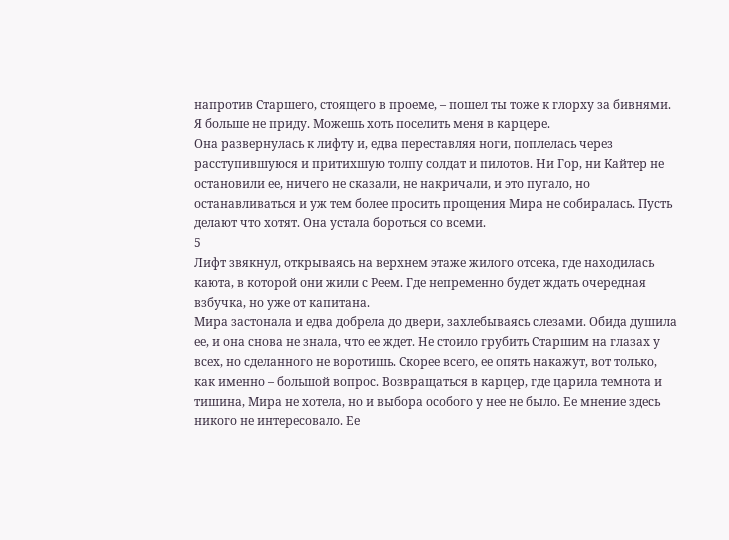напротив Старшего, стоящего в проеме, – пошел ты тоже к глорху за бивнями. Я больше не приду. Можешь хоть поселить меня в карцере.
Она развернулась к лифту и, едва переставляя ноги, поплелась через расступившуюся и притихшую толпу солдат и пилотов. Ни Гор, ни Кайтер не остановили ее, ничего не сказали, не накричали, и это пугало, но останавливаться и уж тем более просить прощения Мира не собиралась. Пусть делают что хотят. Она устала бороться со всеми.
5
Лифт звякнул, открываясь на верхнем этаже жилого отсека, где находилась каюта, в которой они жили с Реем. Где непременно будет ждать очередная взбучка, но уже от капитана.
Мира застонала и едва добрела до двери, захлебываясь слезами. Обида душила ее, и она снова не знала, что ее ждет. Не стоило грубить Старшим на глазах у всех, но сделанного не воротишь. Скорее всего, ее опять накажут, вот только, как именно – большой вопрос. Возвращаться в карцер, где царила темнота и тишина, Мира не хотела, но и выбора особого у нее не было. Ее мнение здесь никого не интересовало. Ее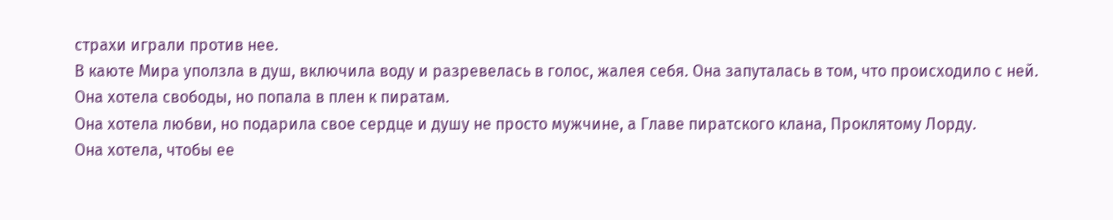страхи играли против нее.
В каюте Мира уползла в душ, включила воду и разревелась в голос, жалея себя. Она запуталась в том, что происходило с ней.
Она хотела свободы, но попала в плен к пиратам.
Она хотела любви, но подарила свое сердце и душу не просто мужчине, а Главе пиратского клана, Проклятому Лорду.
Она хотела, чтобы ее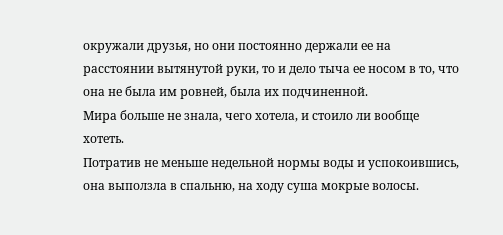окружали друзья, но они постоянно держали ее на расстоянии вытянутой руки, то и дело тыча ее носом в то, что она не была им ровней, была их подчиненной.
Мира больше не знала, чего хотела, и стоило ли вообще хотеть.
Потратив не меньше недельной нормы воды и успокоившись, она выползла в спальню, на ходу суша мокрые волосы.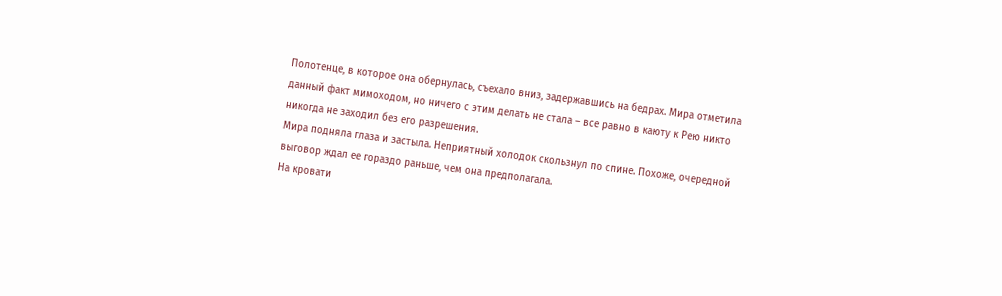Полотенце, в которое она обернулась, съехало вниз, задержавшись на бедрах. Мира отметила данный факт мимоходом, но ничего с этим делать не стала – все равно в каюту к Рею никто никогда не заходил без его разрешения.
Мира подняла глаза и застыла. Неприятный холодок скользнул по спине. Похоже, очередной выговор ждал ее гораздо раньше, чем она предполагала.
На кровати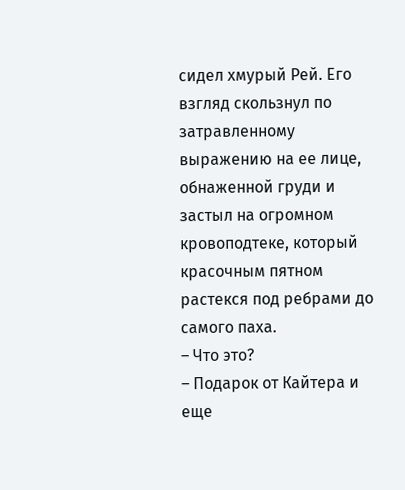сидел хмурый Рей. Его взгляд скользнул по затравленному выражению на ее лице, обнаженной груди и застыл на огромном кровоподтеке, который красочным пятном растекся под ребрами до самого паха.
– Что это?
– Подарок от Кайтера и еще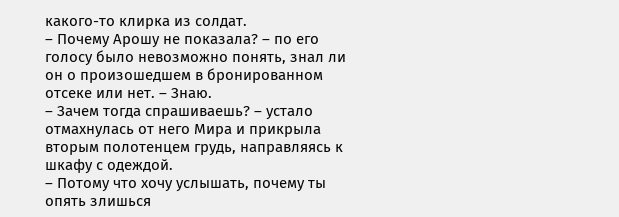какого-то клирка из солдат.
– Почему Арошу не показала? – по его голосу было невозможно понять, знал ли он о произошедшем в бронированном отсеке или нет. – Знаю.
– Зачем тогда спрашиваешь? – устало отмахнулась от него Мира и прикрыла вторым полотенцем грудь, направляясь к шкафу с одеждой.
– Потому что хочу услышать, почему ты опять злишься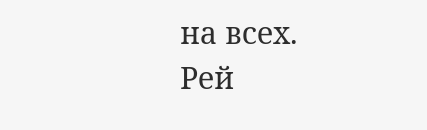на всех.
Рей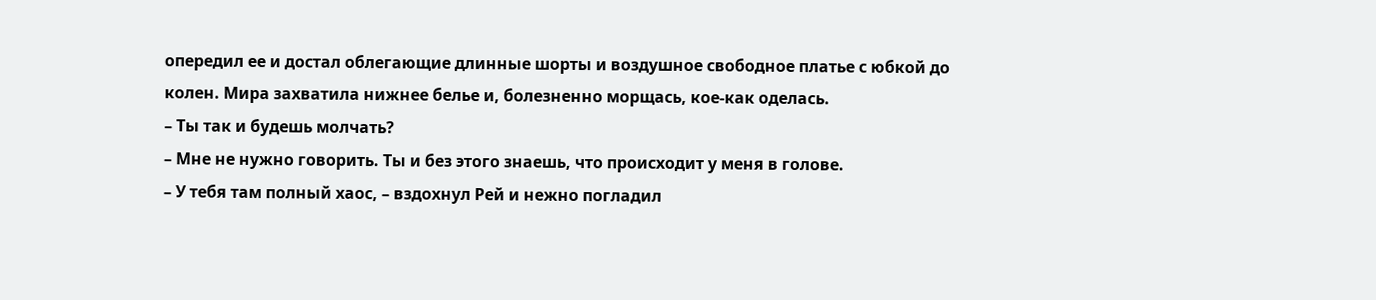опередил ее и достал облегающие длинные шорты и воздушное свободное платье с юбкой до колен. Мира захватила нижнее белье и, болезненно морщась, кое-как оделась.
– Ты так и будешь молчать?
– Мне не нужно говорить. Ты и без этого знаешь, что происходит у меня в голове.
– У тебя там полный хаос, – вздохнул Рей и нежно погладил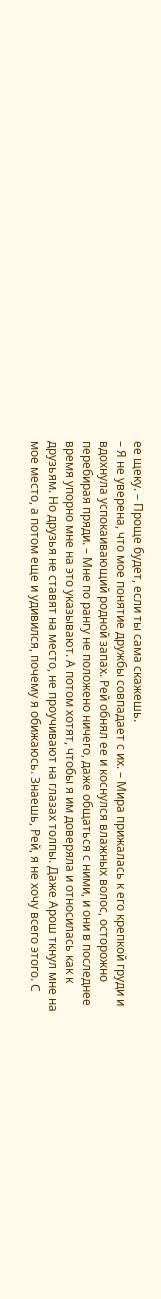ее щеку. – Проще будет, если ты сама скажешь.
– Я не уверена, что мое понятие дружбы совпадает с их. – Мира прижалась к его крепкой груди и вдохнула успокаивающий родной запах. Рей обнял ее и коснулся влажных волос, осторожно перебирая пряди. – Мне по рангу не положено ничего, даже общаться с ними, и они в последнее время упорно мне на это указывают. А потом хотят, чтобы я им доверяла и относилась как к друзьям. Но друзья не ставят на место, не проучивают на глазах толпы. Даже Арош ткнул мне на мое место, а потом еще и удивился, почему я обижаюсь. Знаешь, Рей, я не хочу всего этого. С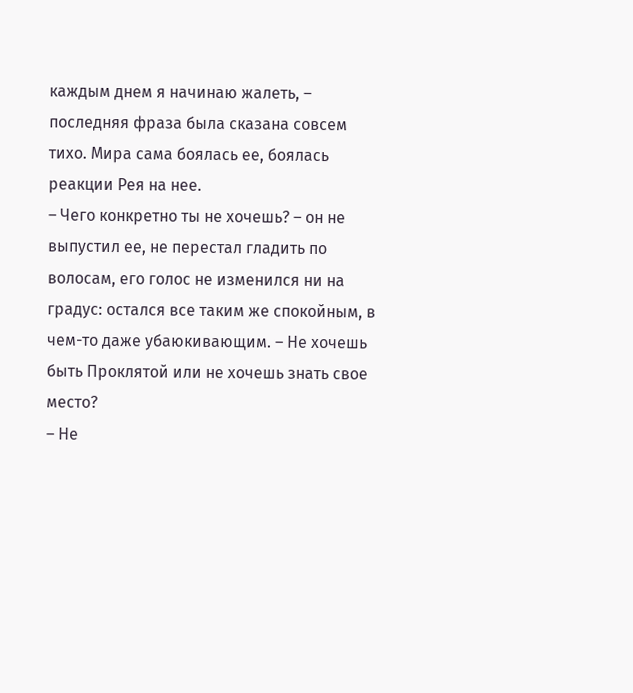каждым днем я начинаю жалеть, – последняя фраза была сказана совсем тихо. Мира сама боялась ее, боялась реакции Рея на нее.
– Чего конкретно ты не хочешь? – он не выпустил ее, не перестал гладить по волосам, его голос не изменился ни на градус: остался все таким же спокойным, в чем-то даже убаюкивающим. – Не хочешь быть Проклятой или не хочешь знать свое место?
– Не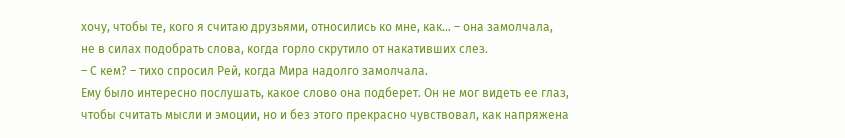хочу, чтобы те, кого я считаю друзьями, относились ко мне, как… – она замолчала, не в силах подобрать слова, когда горло скрутило от накативших слез.
– С кем? – тихо спросил Рей, когда Мира надолго замолчала.
Ему было интересно послушать, какое слово она подберет. Он не мог видеть ее глаз, чтобы считать мысли и эмоции, но и без этого прекрасно чувствовал, как напряжена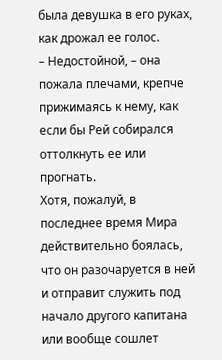была девушка в его руках, как дрожал ее голос.
– Недостойной, – она пожала плечами, крепче прижимаясь к нему, как если бы Рей собирался оттолкнуть ее или прогнать.
Хотя, пожалуй, в последнее время Мира действительно боялась, что он разочаруется в ней и отправит служить под начало другого капитана или вообще сошлет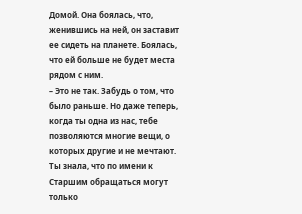Домой. Она боялась, что, женившись на ней, он заставит ее сидеть на планете. Боялась, что ей больше не будет места рядом с ним.
– Это не так. Забудь о том, что было раньше. Но даже теперь, когда ты одна из нас, тебе позволяются многие вещи, о которых другие и не мечтают. Ты знала, что по имени к Старшим обращаться могут только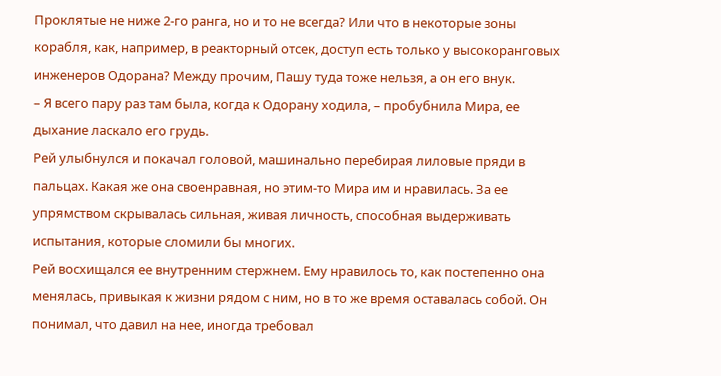Проклятые не ниже 2-го ранга, но и то не всегда? Или что в некоторые зоны корабля, как, например, в реакторный отсек, доступ есть только у высокоранговых инженеров Одорана? Между прочим, Пашу туда тоже нельзя, а он его внук.
– Я всего пару раз там была, когда к Одорану ходила, – пробубнила Мира, ее дыхание ласкало его грудь.
Рей улыбнулся и покачал головой, машинально перебирая лиловые пряди в пальцах. Какая же она своенравная, но этим-то Мира им и нравилась. За ее упрямством скрывалась сильная, живая личность, способная выдерживать испытания, которые сломили бы многих.
Рей восхищался ее внутренним стержнем. Ему нравилось то, как постепенно она менялась, привыкая к жизни рядом с ним, но в то же время оставалась собой. Он понимал, что давил на нее, иногда требовал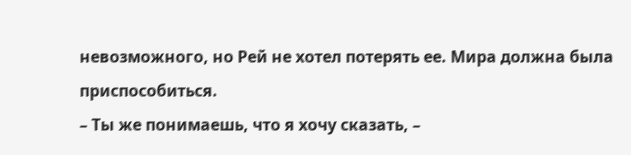невозможного, но Рей не хотел потерять ее. Мира должна была приспособиться.
– Ты же понимаешь, что я хочу сказать, –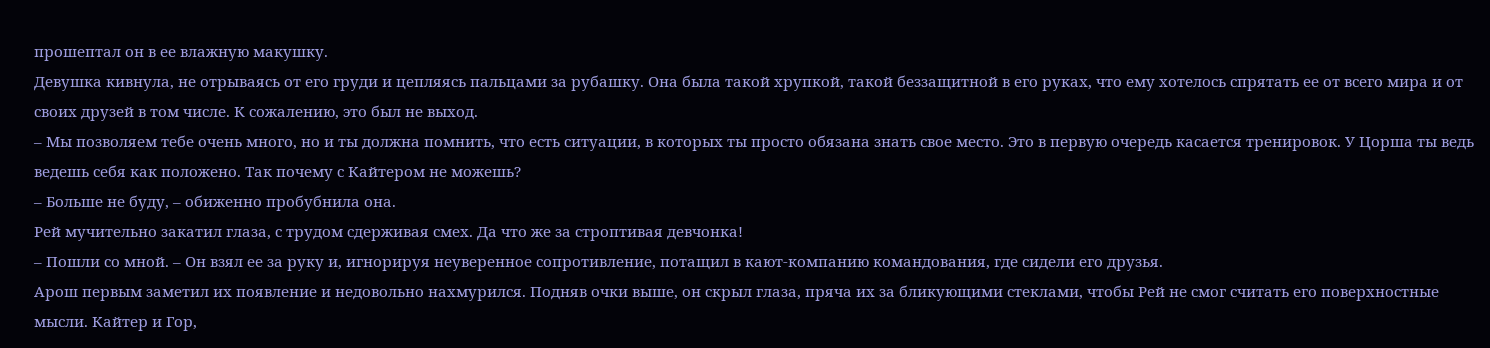прошептал он в ее влажную макушку.
Девушка кивнула, не отрываясь от его груди и цепляясь пальцами за рубашку. Она была такой хрупкой, такой беззащитной в его руках, что ему хотелось спрятать ее от всего мира и от своих друзей в том числе. К сожалению, это был не выход.
– Мы позволяем тебе очень много, но и ты должна помнить, что есть ситуации, в которых ты просто обязана знать свое место. Это в первую очередь касается тренировок. У Цорша ты ведь ведешь себя как положено. Так почему с Кайтером не можешь?
– Больше не буду, – обиженно пробубнила она.
Рей мучительно закатил глаза, с трудом сдерживая смех. Да что же за строптивая девчонка!
– Пошли со мной. – Он взял ее за руку и, игнорируя неуверенное сопротивление, потащил в кают-компанию командования, где сидели его друзья.
Арош первым заметил их появление и недовольно нахмурился. Подняв очки выше, он скрыл глаза, пряча их за бликующими стеклами, чтобы Рей не смог считать его поверхностные мысли. Кайтер и Гор,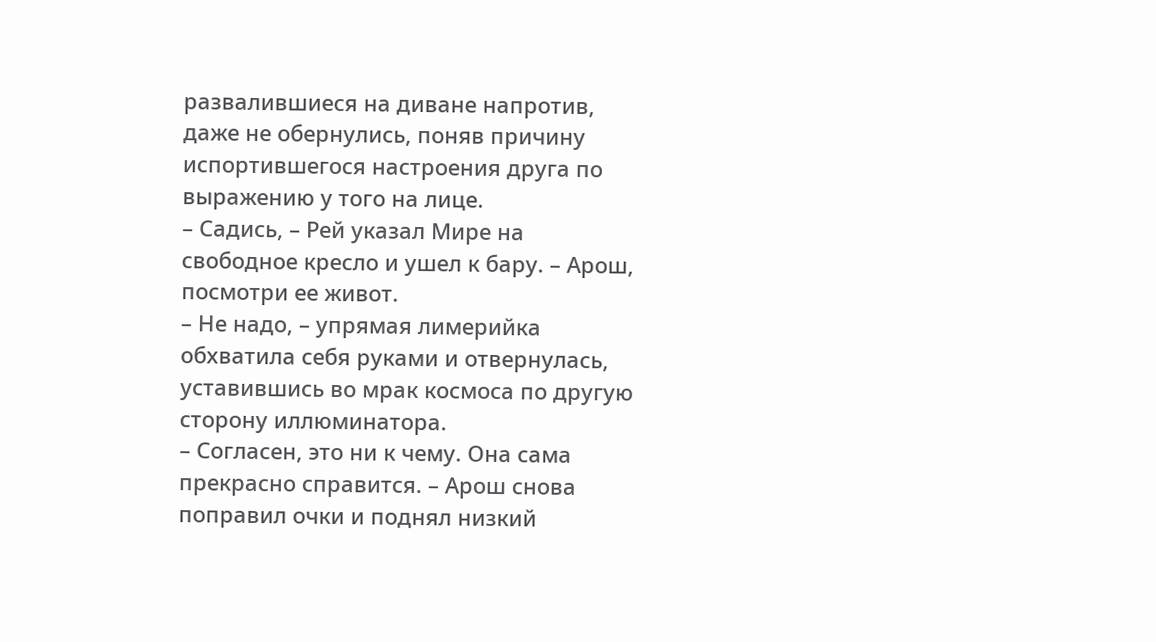развалившиеся на диване напротив, даже не обернулись, поняв причину испортившегося настроения друга по выражению у того на лице.
– Садись, – Рей указал Мире на свободное кресло и ушел к бару. – Арош, посмотри ее живот.
– Не надо, – упрямая лимерийка обхватила себя руками и отвернулась, уставившись во мрак космоса по другую сторону иллюминатора.
– Согласен, это ни к чему. Она сама прекрасно справится. – Арош снова поправил очки и поднял низкий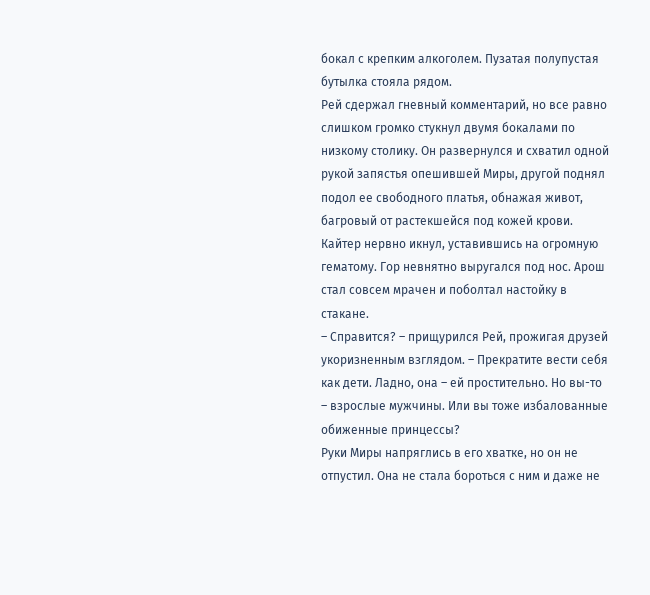бокал с крепким алкоголем. Пузатая полупустая бутылка стояла рядом.
Рей сдержал гневный комментарий, но все равно слишком громко стукнул двумя бокалами по низкому столику. Он развернулся и схватил одной рукой запястья опешившей Миры, другой поднял подол ее свободного платья, обнажая живот, багровый от растекшейся под кожей крови.
Кайтер нервно икнул, уставившись на огромную гематому. Гор невнятно выругался под нос. Арош стал совсем мрачен и поболтал настойку в стакане.
– Справится? – прищурился Рей, прожигая друзей укоризненным взглядом. – Прекратите вести себя как дети. Ладно, она – ей простительно. Но вы-то – взрослые мужчины. Или вы тоже избалованные обиженные принцессы?
Руки Миры напряглись в его хватке, но он не отпустил. Она не стала бороться с ним и даже не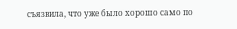съязвила, что уже было хорошо само по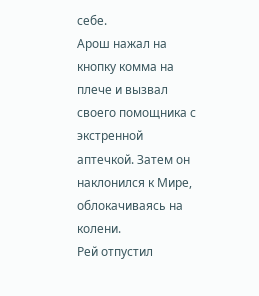себе.
Арош нажал на кнопку комма на плече и вызвал своего помощника с экстренной аптечкой. Затем он наклонился к Мире, облокачиваясь на колени.
Рей отпустил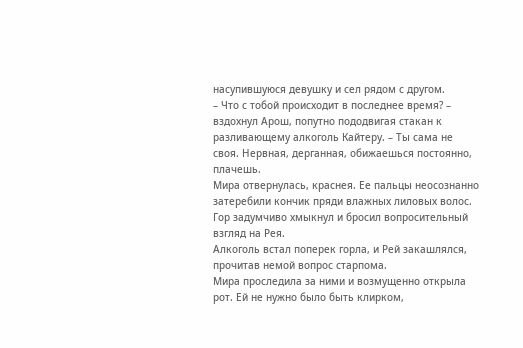насупившуюся девушку и сел рядом с другом.
– Что с тобой происходит в последнее время? – вздохнул Арош, попутно пододвигая стакан к разливающему алкоголь Кайтеру. – Ты сама не своя. Нервная, дерганная, обижаешься постоянно, плачешь.
Мира отвернулась, краснея. Ее пальцы неосознанно затеребили кончик пряди влажных лиловых волос.
Гор задумчиво хмыкнул и бросил вопросительный взгляд на Рея.
Алкоголь встал поперек горла, и Рей закашлялся, прочитав немой вопрос старпома.
Мира проследила за ними и возмущенно открыла рот. Ей не нужно было быть клирком,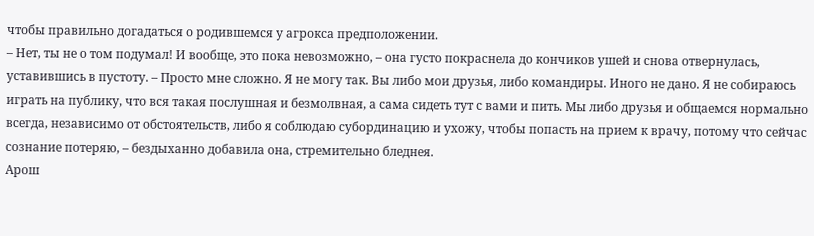чтобы правильно догадаться о родившемся у агрокса предположении.
– Нет, ты не о том подумал! И вообще, это пока невозможно, – она густо покраснела до кончиков ушей и снова отвернулась, уставившись в пустоту. – Просто мне сложно. Я не могу так. Вы либо мои друзья, либо командиры. Иного не дано. Я не собираюсь играть на публику, что вся такая послушная и безмолвная, а сама сидеть тут с вами и пить. Мы либо друзья и общаемся нормально всегда, независимо от обстоятельств, либо я соблюдаю субординацию и ухожу, чтобы попасть на прием к врачу, потому что сейчас сознание потеряю, – бездыханно добавила она, стремительно бледнея.
Арош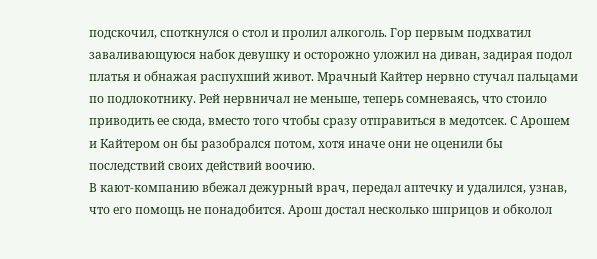подскочил, споткнулся о стол и пролил алкоголь. Гор первым подхватил заваливающуюся набок девушку и осторожно уложил на диван, задирая подол платья и обнажая распухший живот. Мрачный Кайтер нервно стучал пальцами по подлокотнику. Рей нервничал не меньше, теперь сомневаясь, что стоило приводить ее сюда, вместо того чтобы сразу отправиться в медотсек. С Арошем и Кайтером он бы разобрался потом, хотя иначе они не оценили бы последствий своих действий воочию.
В кают-компанию вбежал дежурный врач, передал аптечку и удалился, узнав, что его помощь не понадобится. Арош достал несколько шприцов и обколол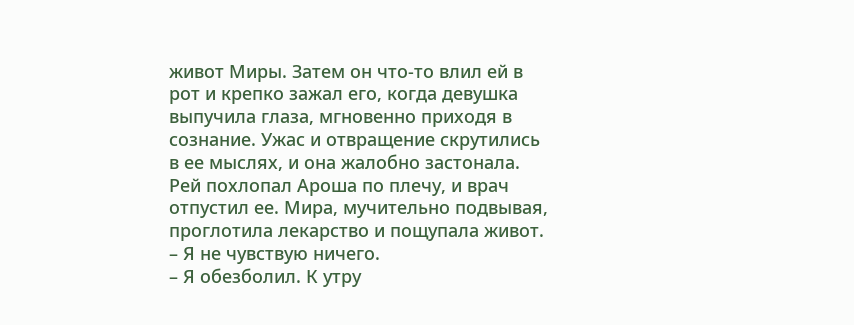живот Миры. Затем он что-то влил ей в рот и крепко зажал его, когда девушка выпучила глаза, мгновенно приходя в сознание. Ужас и отвращение скрутились в ее мыслях, и она жалобно застонала.
Рей похлопал Ароша по плечу, и врач отпустил ее. Мира, мучительно подвывая, проглотила лекарство и пощупала живот.
– Я не чувствую ничего.
– Я обезболил. К утру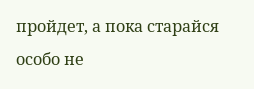пройдет, а пока старайся особо не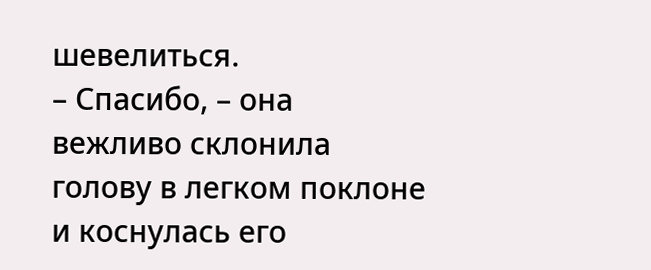шевелиться.
– Спасибо, – она вежливо склонила голову в легком поклоне и коснулась его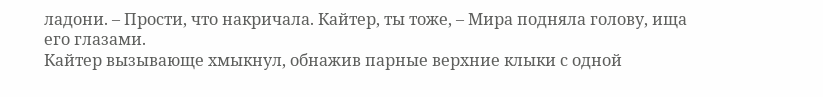ладони. – Прости, что накричала. Кайтер, ты тоже, – Мира подняла голову, ища его глазами.
Кайтер вызывающе хмыкнул, обнажив парные верхние клыки с одной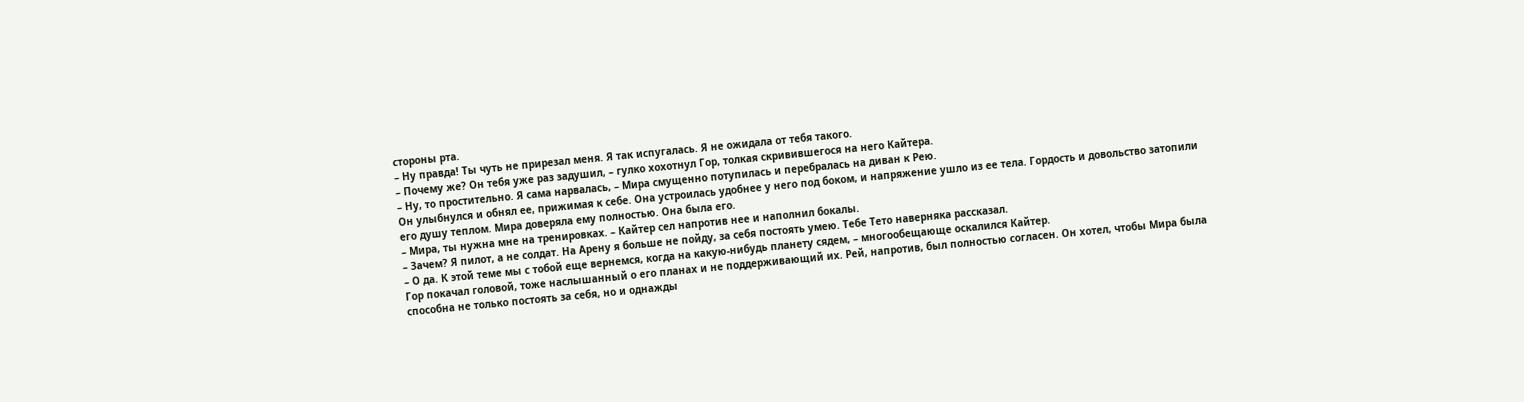стороны рта.
– Ну правда! Ты чуть не прирезал меня. Я так испугалась. Я не ожидала от тебя такого.
– Почему же? Он тебя уже раз задушил, – гулко хохотнул Гор, толкая скривившегося на него Кайтера.
– Ну, то простительно. Я сама нарвалась, – Мира смущенно потупилась и перебралась на диван к Рею.
Он улыбнулся и обнял ее, прижимая к себе. Она устроилась удобнее у него под боком, и напряжение ушло из ее тела. Гордость и довольство затопили его душу теплом. Мира доверяла ему полностью. Она была его.
– Мира, ты нужна мне на тренировках. – Кайтер сел напротив нее и наполнил бокалы.
– Зачем? Я пилот, а не солдат. На Арену я больше не пойду, за себя постоять умею. Тебе Тето наверняка рассказал.
– О да. К этой теме мы с тобой еще вернемся, когда на какую-нибудь планету сядем, – многообещающе оскалился Кайтер.
Гор покачал головой, тоже наслышанный о его планах и не поддерживающий их. Рей, напротив, был полностью согласен. Он хотел, чтобы Мира была способна не только постоять за себя, но и однажды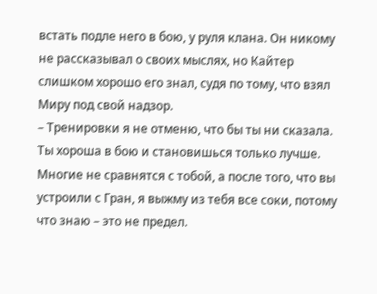встать подле него в бою, у руля клана. Он никому не рассказывал о своих мыслях, но Кайтер слишком хорошо его знал, судя по тому, что взял Миру под свой надзор.
– Тренировки я не отменю, что бы ты ни сказала. Ты хороша в бою и становишься только лучше. Многие не сравнятся с тобой, а после того, что вы устроили с Гран, я выжму из тебя все соки, потому что знаю – это не предел.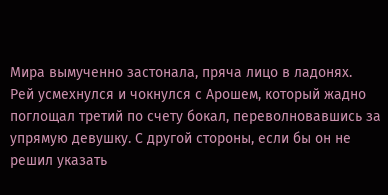Мира вымученно застонала, пряча лицо в ладонях.
Рей усмехнулся и чокнулся с Арошем, который жадно поглощал третий по счету бокал, переволновавшись за упрямую девушку. С другой стороны, если бы он не решил указать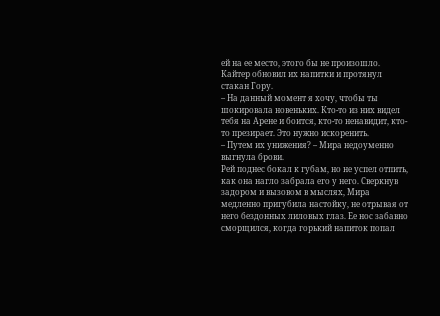ей на ее место, этого бы не произошло.
Кайтер обновил их напитки и протянул стакан Гору.
– На данный момент я хочу, чтобы ты шокировала новеньких. Кто-то из них видел тебя на Арене и боится, кто-то ненавидит, кто-то презирает. Это нужно искоренить.
– Путем их унижения? – Мира недоуменно выгнула брови.
Рей поднес бокал к губам, но не успел отпить, как она нагло забрала его у него. Сверкнув задором и вызовом в мыслях, Мира медленно пригубила настойку, не отрывая от него бездонных лиловых глаз. Ее нос забавно сморщился, когда горький напиток попал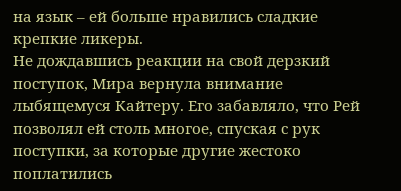на язык – ей больше нравились сладкие крепкие ликеры.
Не дождавшись реакции на свой дерзкий поступок, Мира вернула внимание лыбящемуся Кайтеру. Его забавляло, что Рей позволял ей столь многое, спуская с рук поступки, за которые другие жестоко поплатились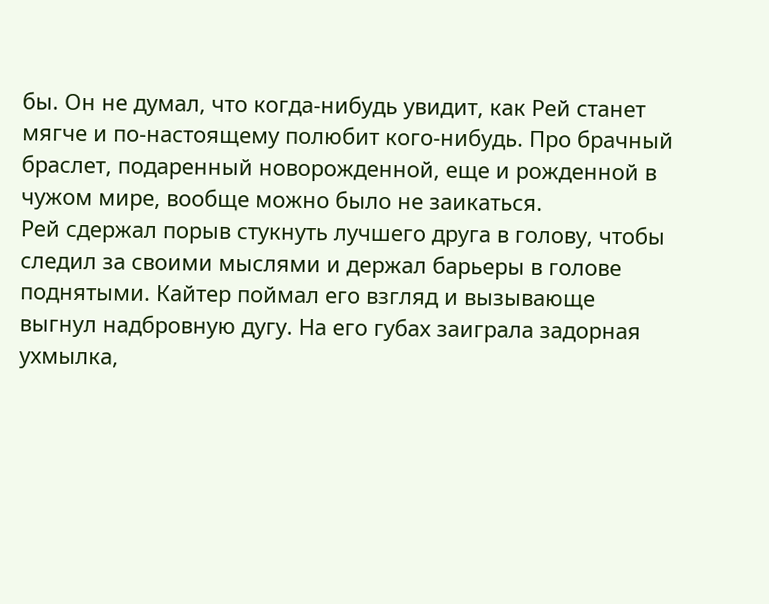бы. Он не думал, что когда-нибудь увидит, как Рей станет мягче и по-настоящему полюбит кого-нибудь. Про брачный браслет, подаренный новорожденной, еще и рожденной в чужом мире, вообще можно было не заикаться.
Рей сдержал порыв стукнуть лучшего друга в голову, чтобы следил за своими мыслями и держал барьеры в голове поднятыми. Кайтер поймал его взгляд и вызывающе выгнул надбровную дугу. На его губах заиграла задорная ухмылка,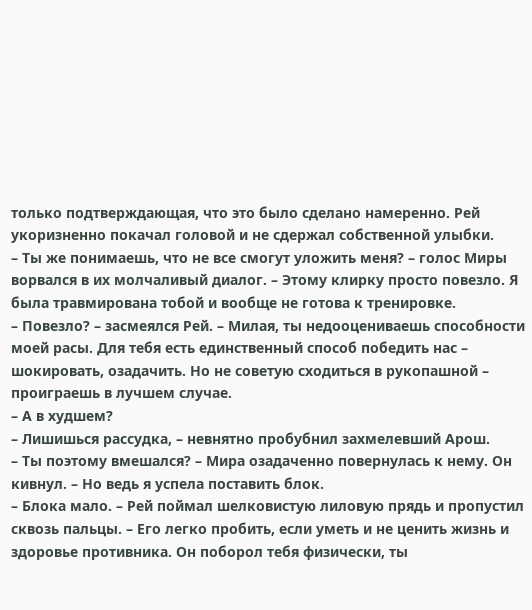только подтверждающая, что это было сделано намеренно. Рей укоризненно покачал головой и не сдержал собственной улыбки.
– Ты же понимаешь, что не все смогут уложить меня? – голос Миры ворвался в их молчаливый диалог. – Этому клирку просто повезло. Я была травмирована тобой и вообще не готова к тренировке.
– Повезло? – засмеялся Рей. – Милая, ты недооцениваешь способности моей расы. Для тебя есть единственный способ победить нас – шокировать, озадачить. Но не советую сходиться в рукопашной – проиграешь в лучшем случае.
– А в худшем?
– Лишишься рассудка, – невнятно пробубнил захмелевший Арош.
– Ты поэтому вмешался? – Мира озадаченно повернулась к нему. Он кивнул. – Но ведь я успела поставить блок.
– Блока мало. – Рей поймал шелковистую лиловую прядь и пропустил сквозь пальцы. – Его легко пробить, если уметь и не ценить жизнь и здоровье противника. Он поборол тебя физически, ты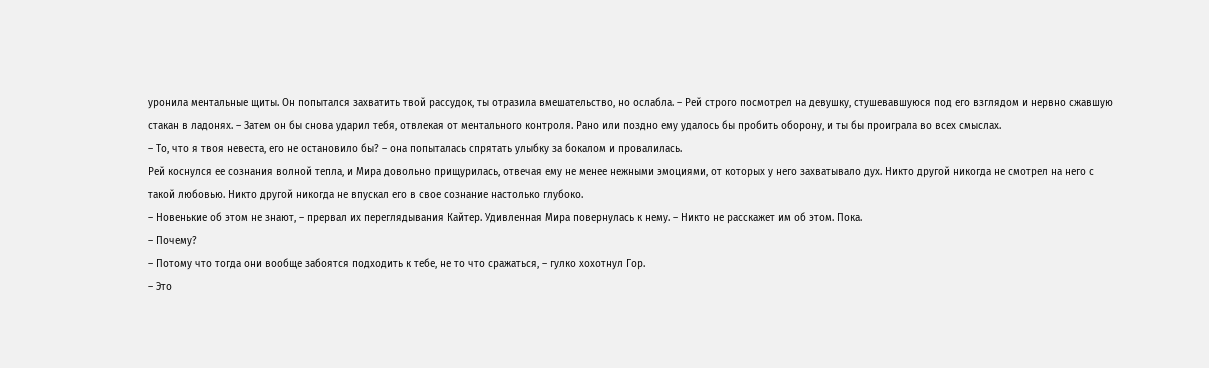уронила ментальные щиты. Он попытался захватить твой рассудок, ты отразила вмешательство, но ослабла. – Рей строго посмотрел на девушку, стушевавшуюся под его взглядом и нервно сжавшую стакан в ладонях. – Затем он бы снова ударил тебя, отвлекая от ментального контроля. Рано или поздно ему удалось бы пробить оборону, и ты бы проиграла во всех смыслах.
– То, что я твоя невеста, его не остановило бы? – она попыталась спрятать улыбку за бокалом и провалилась.
Рей коснулся ее сознания волной тепла, и Мира довольно прищурилась, отвечая ему не менее нежными эмоциями, от которых у него захватывало дух. Никто другой никогда не смотрел на него с такой любовью. Никто другой никогда не впускал его в свое сознание настолько глубоко.
– Новенькие об этом не знают, – прервал их переглядывания Кайтер. Удивленная Мира повернулась к нему. – Никто не расскажет им об этом. Пока.
– Почему?
– Потому что тогда они вообще забоятся подходить к тебе, не то что сражаться, – гулко хохотнул Гор.
– Это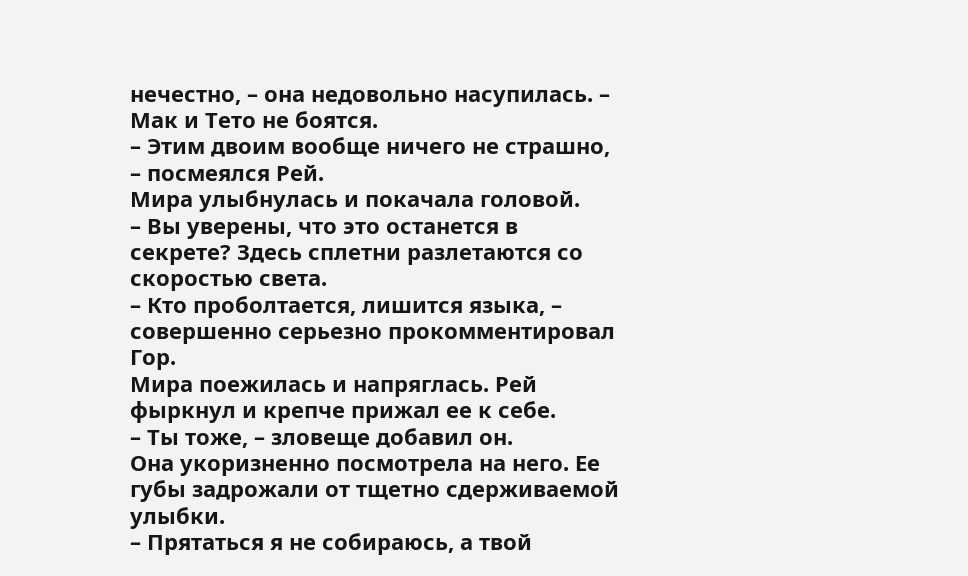нечестно, – она недовольно насупилась. – Мак и Тето не боятся.
– Этим двоим вообще ничего не страшно, – посмеялся Рей.
Мира улыбнулась и покачала головой.
– Вы уверены, что это останется в секрете? Здесь сплетни разлетаются со скоростью света.
– Кто проболтается, лишится языка, – совершенно серьезно прокомментировал Гор.
Мира поежилась и напряглась. Рей фыркнул и крепче прижал ее к себе.
– Ты тоже, – зловеще добавил он.
Она укоризненно посмотрела на него. Ее губы задрожали от тщетно сдерживаемой улыбки.
– Прятаться я не собираюсь, а твой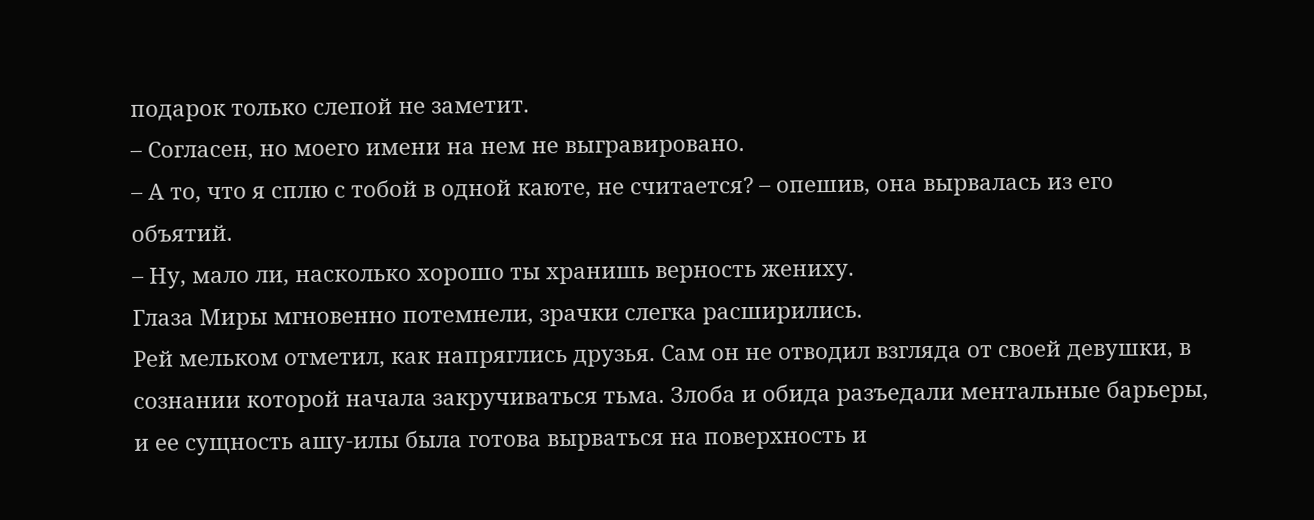подарок только слепой не заметит.
– Согласен, но моего имени на нем не выгравировано.
– А то, что я сплю с тобой в одной каюте, не считается? – опешив, она вырвалась из его объятий.
– Ну, мало ли, насколько хорошо ты хранишь верность жениху.
Глаза Миры мгновенно потемнели, зрачки слегка расширились.
Рей мельком отметил, как напряглись друзья. Сам он не отводил взгляда от своей девушки, в сознании которой начала закручиваться тьма. Злоба и обида разъедали ментальные барьеры, и ее сущность ашу-илы была готова вырваться на поверхность и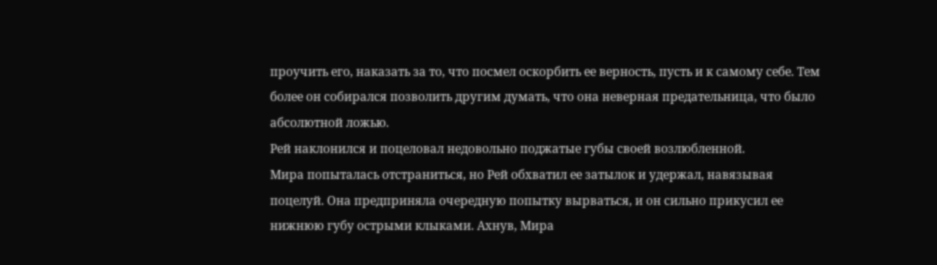проучить его, наказать за то, что посмел оскорбить ее верность, пусть и к самому себе. Тем более он собирался позволить другим думать, что она неверная предательница, что было абсолютной ложью.
Рей наклонился и поцеловал недовольно поджатые губы своей возлюбленной.
Мира попыталась отстраниться, но Рей обхватил ее затылок и удержал, навязывая поцелуй. Она предприняла очередную попытку вырваться, и он сильно прикусил ее нижнюю губу острыми клыками. Ахнув, Мира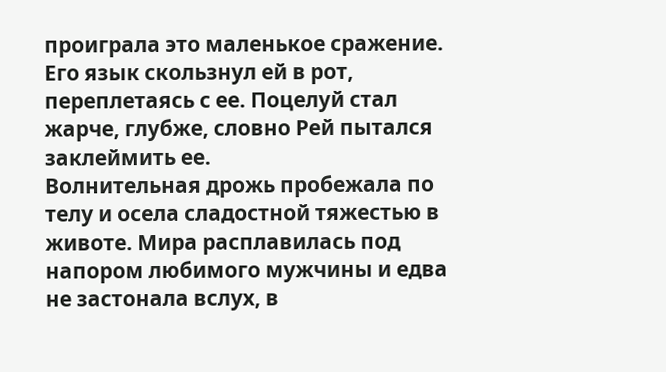проиграла это маленькое сражение. Его язык скользнул ей в рот, переплетаясь с ее. Поцелуй стал жарче, глубже, словно Рей пытался заклеймить ее.
Волнительная дрожь пробежала по телу и осела сладостной тяжестью в животе. Мира расплавилась под напором любимого мужчины и едва не застонала вслух, в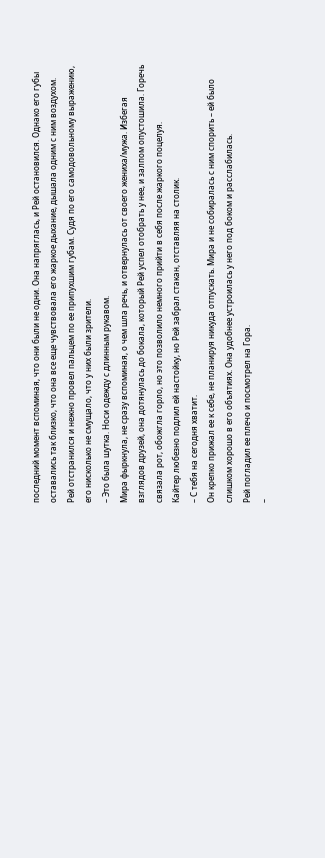последний момент вспоминая, что они были не одни. Она напряглась, и Рей остановился. Однако его губы оставались так близко, что она все еще чувствовала его жаркое дыхание, дышала одним с ним воздухом.
Рей отстранился и нежно провел пальцем по ее припухшим губам. Судя по его самодовольному выражению, его нисколько не смущало, что у них были зрители.
– Это была шутка. Носи одежду с длинным рукавом.
Мира фыркнула, не сразу вспоминая, о чем шла речь, и отвернулась от своего жениха/мужа. Избегая взглядов друзей, она дотянулась до бокала, который Рей успел отобрать у нее, и залпом опустошила. Горечь связала рот, обожгла горло, но это позволило немного прийти в себя после жаркого поцелуя.
Кайтер любезно подлил ей настойку, но Рей забрал стакан, отставляя на столик.
– С тебя на сегодня хватит.
Он крепко прижал ее к себе, не планируя никуда отпускать. Мира и не собиралась с ним спорить – ей было слишком хорошо в его объятиях. Она удобнее устроилась у него под боком и расслабилась.
Рей погладил ее плечо и посмотрел на Гора.
–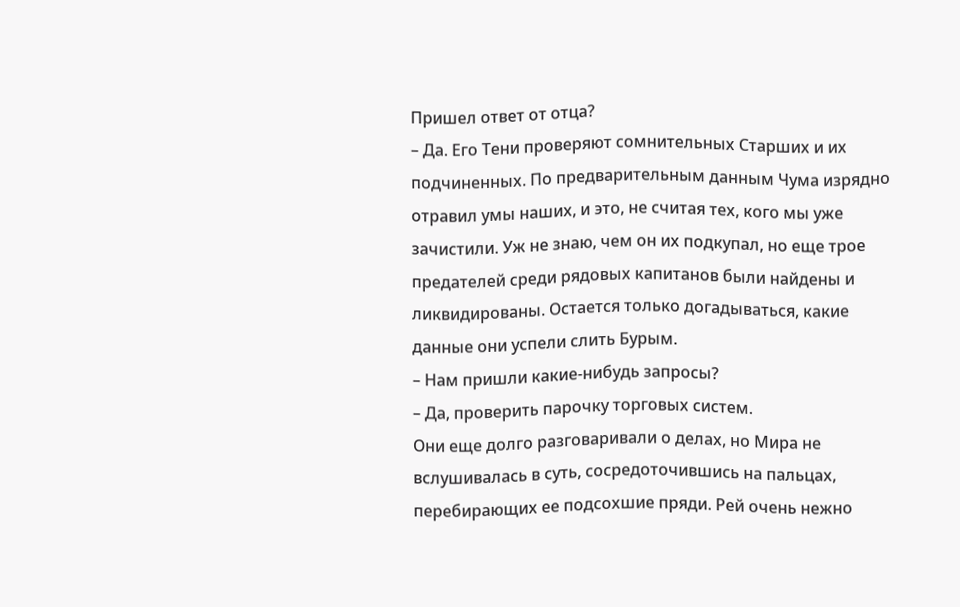Пришел ответ от отца?
– Да. Его Тени проверяют сомнительных Старших и их подчиненных. По предварительным данным Чума изрядно отравил умы наших, и это, не считая тех, кого мы уже зачистили. Уж не знаю, чем он их подкупал, но еще трое предателей среди рядовых капитанов были найдены и ликвидированы. Остается только догадываться, какие данные они успели слить Бурым.
– Нам пришли какие-нибудь запросы?
– Да, проверить парочку торговых систем.
Они еще долго разговаривали о делах, но Мира не вслушивалась в суть, сосредоточившись на пальцах, перебирающих ее подсохшие пряди. Рей очень нежно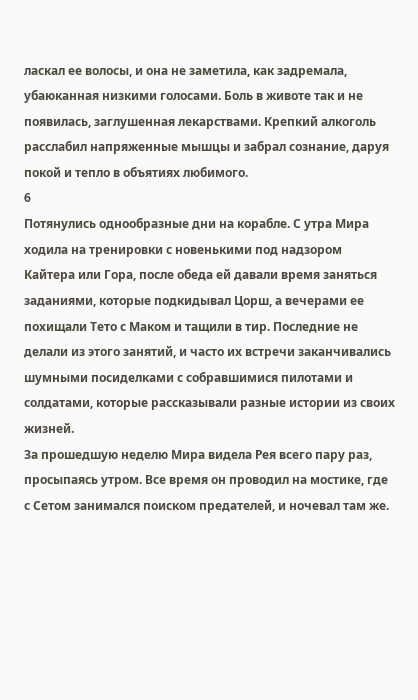ласкал ее волосы, и она не заметила, как задремала, убаюканная низкими голосами. Боль в животе так и не появилась, заглушенная лекарствами. Крепкий алкоголь расслабил напряженные мышцы и забрал сознание, даруя покой и тепло в объятиях любимого.
6
Потянулись однообразные дни на корабле. С утра Мира ходила на тренировки с новенькими под надзором Кайтера или Гора, после обеда ей давали время заняться заданиями, которые подкидывал Цорш, а вечерами ее похищали Тето с Маком и тащили в тир. Последние не делали из этого занятий, и часто их встречи заканчивались шумными посиделками с собравшимися пилотами и солдатами, которые рассказывали разные истории из своих жизней.
За прошедшую неделю Мира видела Рея всего пару раз, просыпаясь утром. Все время он проводил на мостике, где с Сетом занимался поиском предателей, и ночевал там же.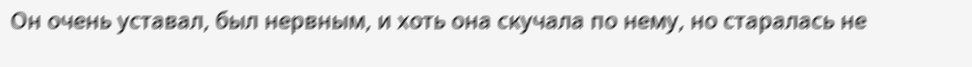Он очень уставал, был нервным, и хоть она скучала по нему, но старалась не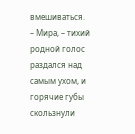вмешиваться.
– Мира, – тихий родной голос раздался над самым ухом, и горячие губы скользнули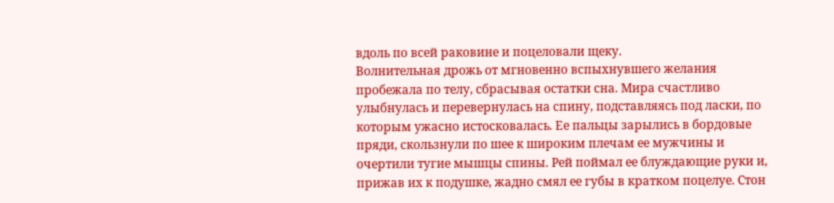вдоль по всей раковине и поцеловали щеку.
Волнительная дрожь от мгновенно вспыхнувшего желания пробежала по телу, сбрасывая остатки сна. Мира счастливо улыбнулась и перевернулась на спину, подставляясь под ласки, по которым ужасно истосковалась. Ее пальцы зарылись в бордовые пряди, скользнули по шее к широким плечам ее мужчины и очертили тугие мышцы спины. Рей поймал ее блуждающие руки и, прижав их к подушке, жадно смял ее губы в кратком поцелуе. Стон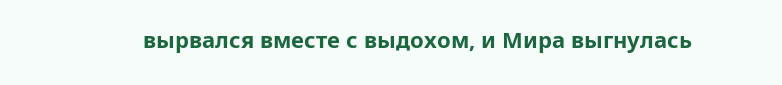вырвался вместе с выдохом, и Мира выгнулась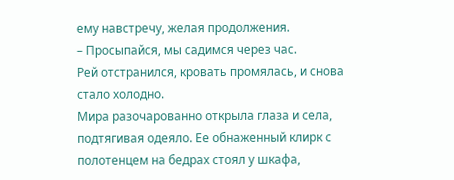ему навстречу, желая продолжения.
– Просыпайся, мы садимся через час.
Рей отстранился, кровать промялась, и снова стало холодно.
Мира разочарованно открыла глаза и села, подтягивая одеяло. Ее обнаженный клирк с полотенцем на бедрах стоял у шкафа,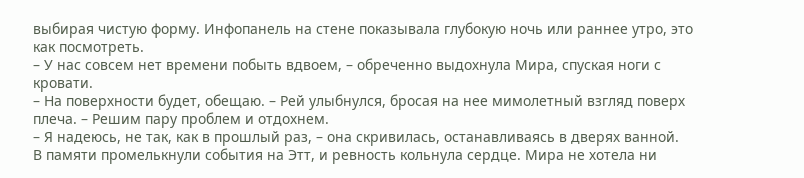выбирая чистую форму. Инфопанель на стене показывала глубокую ночь или раннее утро, это как посмотреть.
– У нас совсем нет времени побыть вдвоем, – обреченно выдохнула Мира, спуская ноги с кровати.
– На поверхности будет, обещаю. – Рей улыбнулся, бросая на нее мимолетный взгляд поверх плеча. – Решим пару проблем и отдохнем.
– Я надеюсь, не так, как в прошлый раз, – она скривилась, останавливаясь в дверях ванной.
В памяти промелькнули события на Этт, и ревность кольнула сердце. Мира не хотела ни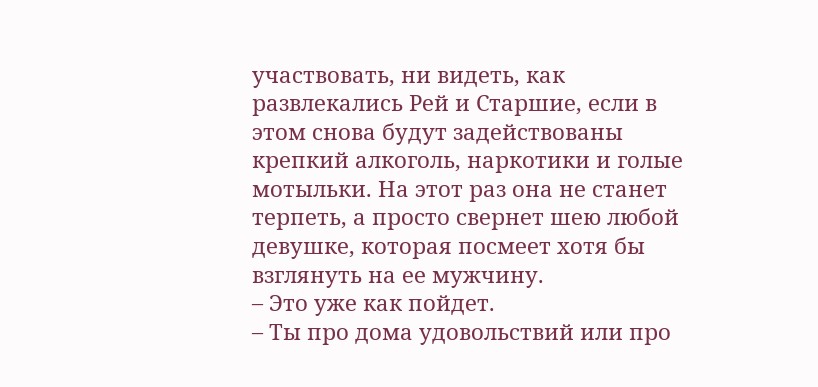участвовать, ни видеть, как развлекались Рей и Старшие, если в этом снова будут задействованы крепкий алкоголь, наркотики и голые мотыльки. На этот раз она не станет терпеть, а просто свернет шею любой девушке, которая посмеет хотя бы взглянуть на ее мужчину.
– Это уже как пойдет.
– Ты про дома удовольствий или про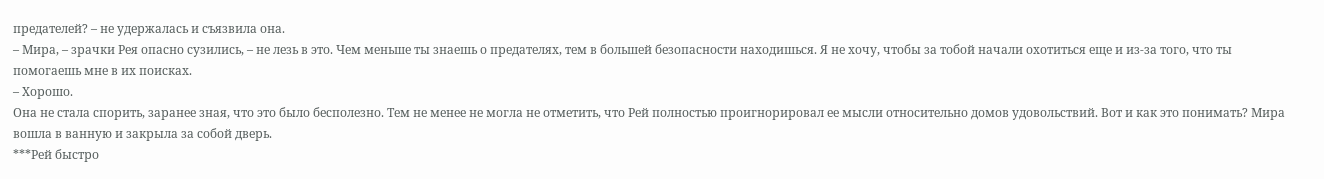предателей? – не удержалась и съязвила она.
– Мира, – зрачки Рея опасно сузились, – не лезь в это. Чем меньше ты знаешь о предателях, тем в большей безопасности находишься. Я не хочу, чтобы за тобой начали охотиться еще и из-за того, что ты помогаешь мне в их поисках.
– Хорошо.
Она не стала спорить, заранее зная, что это было бесполезно. Тем не менее не могла не отметить, что Рей полностью проигнорировал ее мысли относительно домов удовольствий. Вот и как это понимать? Мира вошла в ванную и закрыла за собой дверь.
***Рей быстро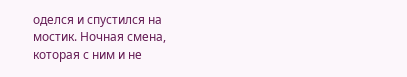оделся и спустился на мостик. Ночная смена, которая с ним и не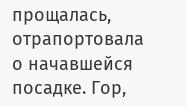прощалась, отрапортовала о начавшейся посадке. Гор,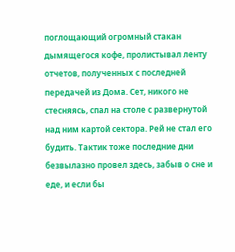поглощающий огромный стакан дымящегося кофе, пролистывал ленту отчетов, полученных с последней передачей из Дома. Сет, никого не стесняясь, спал на столе с развернутой над ним картой сектора. Рей не стал его будить. Тактик тоже последние дни безвылазно провел здесь, забыв о сне и еде, и если бы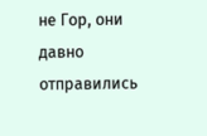не Гор, они давно отправились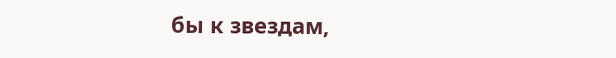бы к звездам,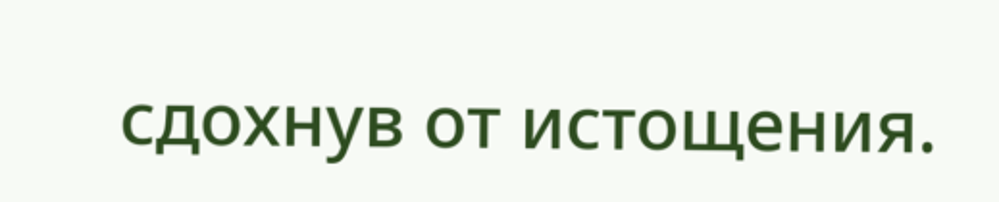сдохнув от истощения.